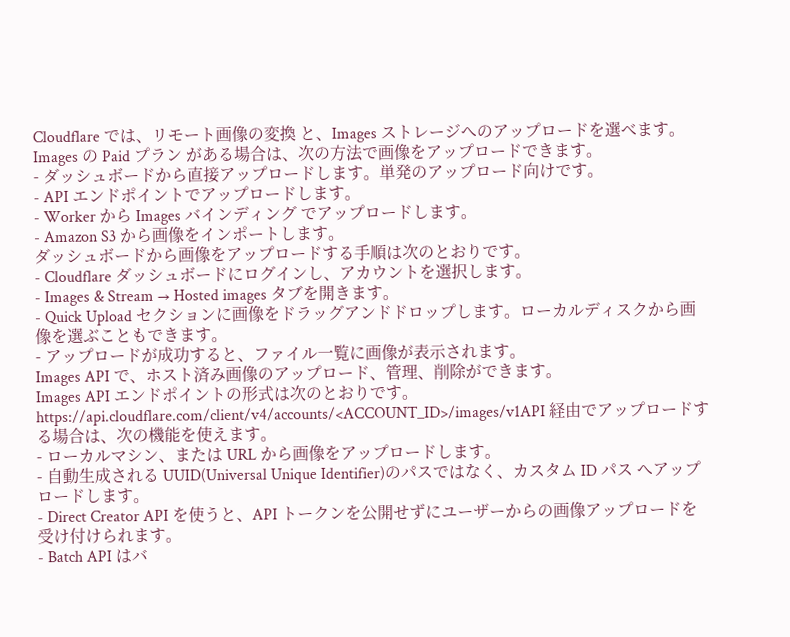Cloudflare では、リモート画像の変換 と、Images ストレージへのアップロードを選べます。
Images の Paid プラン がある場合は、次の方法で画像をアップロードできます。
- ダッシュボードから直接アップロードします。単発のアップロード向けです。
- API エンドポイントでアップロードします。
- Worker から Images バインディング でアップロードします。
- Amazon S3 から画像をインポートします。
ダッシュボードから画像をアップロードする手順は次のとおりです。
- Cloudflare ダッシュボードにログインし、アカウントを選択します。
- Images & Stream → Hosted images タブを開きます。
- Quick Upload セクションに画像をドラッグアンドドロップします。ローカルディスクから画像を選ぶこともできます。
- アップロードが成功すると、ファイル一覧に画像が表示されます。
Images API で、ホスト済み画像のアップロード、管理、削除ができます。
Images API エンドポイントの形式は次のとおりです。
https://api.cloudflare.com/client/v4/accounts/<ACCOUNT_ID>/images/v1API 経由でアップロードする場合は、次の機能を使えます。
- ローカルマシン、または URL から画像をアップロードします。
- 自動生成される UUID(Universal Unique Identifier)のパスではなく、カスタム ID パス へアップロードします。
- Direct Creator API を使うと、API トークンを公開せずにユーザーからの画像アップロードを受け付けられます。
- Batch API はバ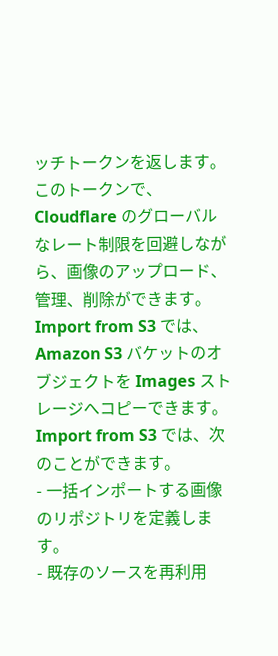ッチトークンを返します。このトークンで、Cloudflare のグローバルなレート制限を回避しながら、画像のアップロード、管理、削除ができます。
Import from S3 では、Amazon S3 バケットのオブジェクトを Images ストレージへコピーできます。
Import from S3 では、次のことができます。
- 一括インポートする画像のリポジトリを定義します。
- 既存のソースを再利用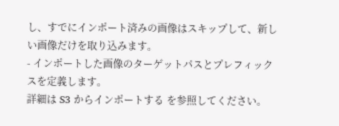し、すでにインポート済みの画像はスキップして、新しい画像だけを取り込みます。
- インポートした画像のターゲットパスとプレフィックスを定義します。
詳細は S3 からインポートする を参照してください。